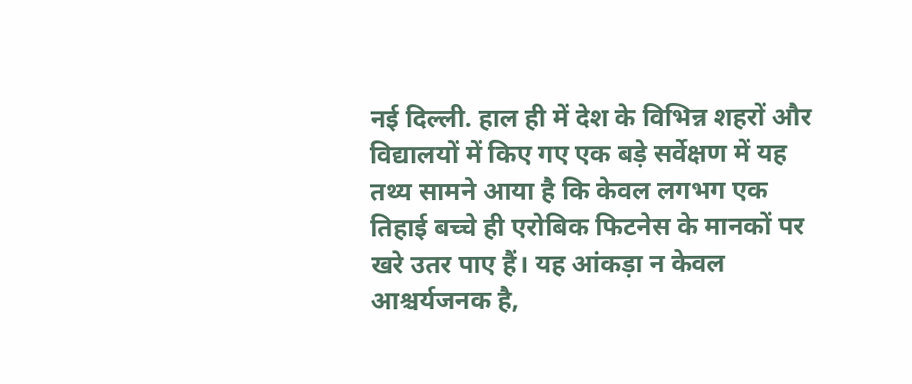नई दिल्ली. हाल ही में देश के विभिन्न शहरों और विद्यालयों में किए गए एक बड़े सर्वेक्षण में यह तथ्य सामने आया है कि केवल लगभग एक तिहाई बच्चे ही एरोबिक फिटनेस के मानकों पर खरे उतर पाए हैं। यह आंकड़ा न केवल आश्चर्यजनक है,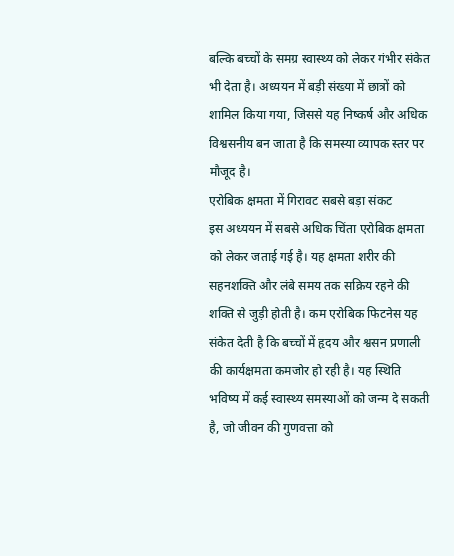बल्कि बच्चों के समग्र स्वास्थ्य को लेकर गंभीर संकेत भी देता है। अध्ययन में बड़ी संख्या में छात्रों को शामिल किया गया, जिससे यह निष्कर्ष और अधिक विश्वसनीय बन जाता है कि समस्या व्यापक स्तर पर मौजूद है।
एरोबिक क्षमता में गिरावट सबसे बड़ा संकट
इस अध्ययन में सबसे अधिक चिंता एरोबिक क्षमता को लेकर जताई गई है। यह क्षमता शरीर की सहनशक्ति और लंबे समय तक सक्रिय रहने की शक्ति से जुड़ी होती है। कम एरोबिक फिटनेस यह संकेत देती है कि बच्चों में हृदय और श्वसन प्रणाली की कार्यक्षमता कमजोर हो रही है। यह स्थिति भविष्य में कई स्वास्थ्य समस्याओं को जन्म दे सकती है, जो जीवन की गुणवत्ता को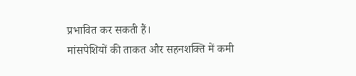प्रभावित कर सकती हैं।
मांसपेशियों की ताकत और सहनशक्ति में कमी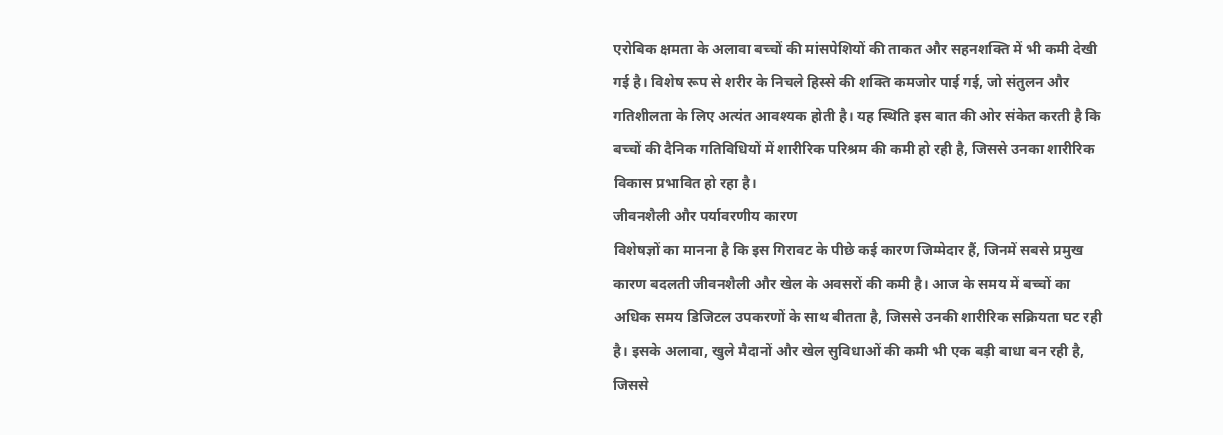एरोबिक क्षमता के अलावा बच्चों की मांसपेशियों की ताकत और सहनशक्ति में भी कमी देखी गई है। विशेष रूप से शरीर के निचले हिस्से की शक्ति कमजोर पाई गई, जो संतुलन और गतिशीलता के लिए अत्यंत आवश्यक होती है। यह स्थिति इस बात की ओर संकेत करती है कि बच्चों की दैनिक गतिविधियों में शारीरिक परिश्रम की कमी हो रही है, जिससे उनका शारीरिक विकास प्रभावित हो रहा है।
जीवनशैली और पर्यावरणीय कारण
विशेषज्ञों का मानना है कि इस गिरावट के पीछे कई कारण जिम्मेदार हैं, जिनमें सबसे प्रमुख कारण बदलती जीवनशैली और खेल के अवसरों की कमी है। आज के समय में बच्चों का अधिक समय डिजिटल उपकरणों के साथ बीतता है, जिससे उनकी शारीरिक सक्रियता घट रही है। इसके अलावा, खुले मैदानों और खेल सुविधाओं की कमी भी एक बड़ी बाधा बन रही है, जिससे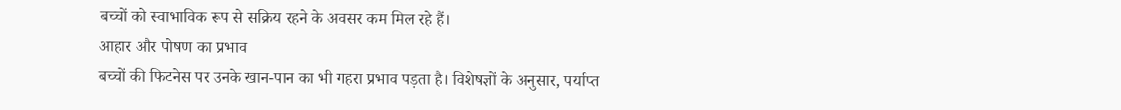बच्चों को स्वाभाविक रूप से सक्रिय रहने के अवसर कम मिल रहे हैं।
आहार और पोषण का प्रभाव
बच्चों की फिटनेस पर उनके खान-पान का भी गहरा प्रभाव पड़ता है। विशेषज्ञों के अनुसार, पर्याप्त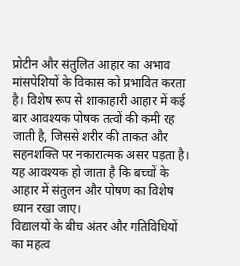प्रोटीन और संतुलित आहार का अभाव मांसपेशियों के विकास को प्रभावित करता है। विशेष रूप से शाकाहारी आहार में कई बार आवश्यक पोषक तत्वों की कमी रह जाती है, जिससे शरीर की ताकत और सहनशक्ति पर नकारात्मक असर पड़ता है। यह आवश्यक हो जाता है कि बच्चों के आहार में संतुलन और पोषण का विशेष ध्यान रखा जाए।
विद्यालयों के बीच अंतर और गतिविधियों का महत्व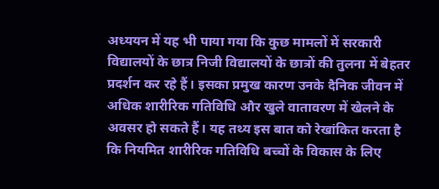अध्ययन में यह भी पाया गया कि कुछ मामलों में सरकारी विद्यालयों के छात्र निजी विद्यालयों के छात्रों की तुलना में बेहतर प्रदर्शन कर रहे हैं। इसका प्रमुख कारण उनके दैनिक जीवन में अधिक शारीरिक गतिविधि और खुले वातावरण में खेलने के अवसर हो सकते हैं। यह तथ्य इस बात को रेखांकित करता है कि नियमित शारीरिक गतिविधि बच्चों के विकास के लिए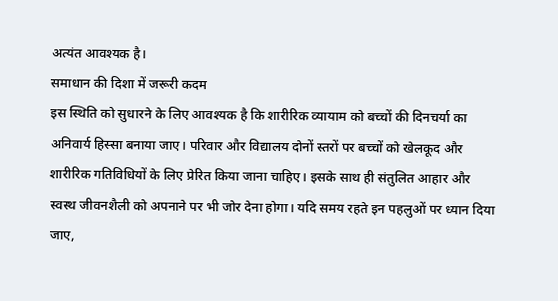अत्यंत आवश्यक है।
समाधान की दिशा में जरूरी कदम
इस स्थिति को सुधारने के लिए आवश्यक है कि शारीरिक व्यायाम को बच्चों की दिनचर्या का अनिवार्य हिस्सा बनाया जाए। परिवार और विद्यालय दोनों स्तरों पर बच्चों को खेलकूद और शारीरिक गतिविधियों के लिए प्रेरित किया जाना चाहिए। इसके साथ ही संतुलित आहार और स्वस्थ जीवनशैली को अपनाने पर भी जोर देना होगा। यदि समय रहते इन पहलुओं पर ध्यान दिया जाए,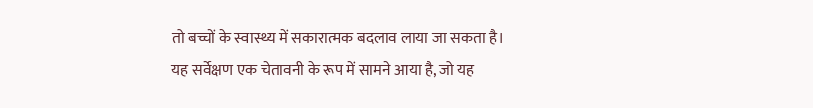तो बच्चों के स्वास्थ्य में सकारात्मक बदलाव लाया जा सकता है।
यह सर्वेक्षण एक चेतावनी के रूप में सामने आया है, जो यह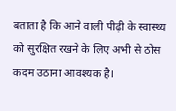बताता है कि आने वाली पीढ़ी के स्वास्थ्य को सुरक्षित रखने के लिए अभी से ठोस कदम उठाना आवश्यक है।